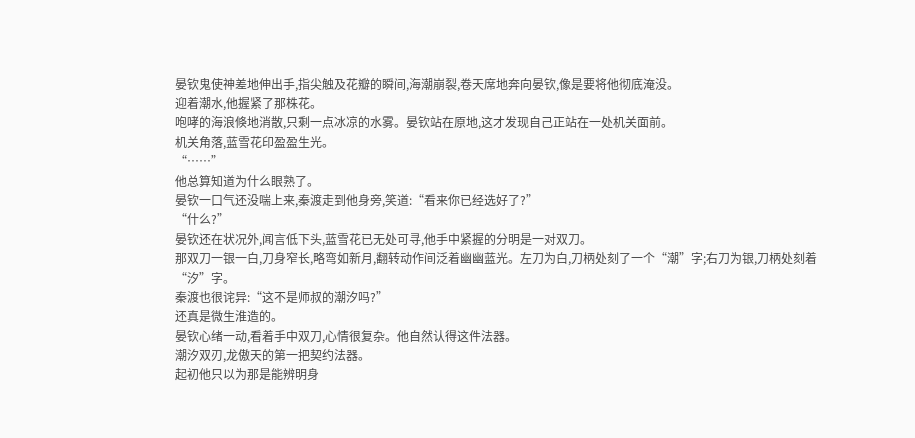晏钦鬼使神差地伸出手,指尖触及花瓣的瞬间,海潮崩裂,卷天席地奔向晏钦,像是要将他彻底淹没。
迎着潮水,他握紧了那株花。
咆哮的海浪倏地消散,只剩一点冰凉的水雾。晏钦站在原地,这才发现自己正站在一处机关面前。
机关角落,蓝雪花印盈盈生光。
“……”
他总算知道为什么眼熟了。
晏钦一口气还没喘上来,秦渡走到他身旁,笑道:“看来你已经选好了?”
“什么?”
晏钦还在状况外,闻言低下头,蓝雪花已无处可寻,他手中紧握的分明是一对双刀。
那双刀一银一白,刀身窄长,略弯如新月,翻转动作间泛着幽幽蓝光。左刀为白,刀柄处刻了一个“潮”字;右刀为银,刀柄处刻着“汐”字。
秦渡也很诧异:“这不是师叔的潮汐吗?”
还真是微生淮造的。
晏钦心绪一动,看着手中双刀,心情很复杂。他自然认得这件法器。
潮汐双刃,龙傲天的第一把契约法器。
起初他只以为那是能辨明身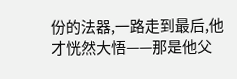份的法器,一路走到最后,他才恍然大悟——那是他父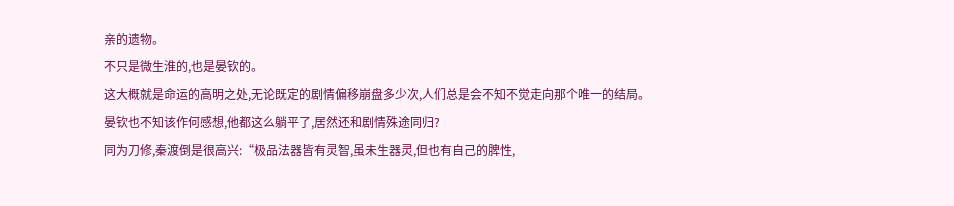亲的遗物。
不只是微生淮的,也是晏钦的。
这大概就是命运的高明之处,无论既定的剧情偏移崩盘多少次,人们总是会不知不觉走向那个唯一的结局。
晏钦也不知该作何感想,他都这么躺平了,居然还和剧情殊途同归?
同为刀修,秦渡倒是很高兴:“极品法器皆有灵智,虽未生器灵,但也有自己的脾性,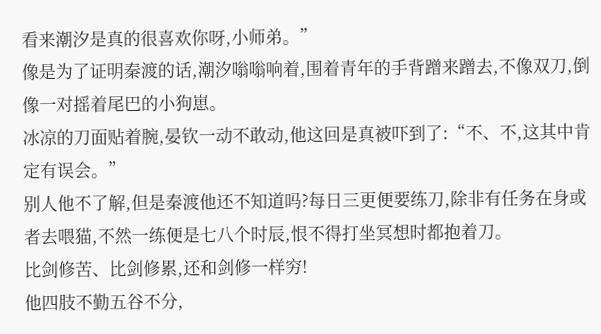看来潮汐是真的很喜欢你呀,小师弟。”
像是为了证明秦渡的话,潮汐嗡嗡响着,围着青年的手背蹭来蹭去,不像双刀,倒像一对摇着尾巴的小狗崽。
冰凉的刀面贴着腕,晏钦一动不敢动,他这回是真被吓到了:“不、不,这其中肯定有误会。”
别人他不了解,但是秦渡他还不知道吗?每日三更便要练刀,除非有任务在身或者去喂猫,不然一练便是七八个时辰,恨不得打坐冥想时都抱着刀。
比剑修苦、比剑修累,还和剑修一样穷!
他四肢不勤五谷不分,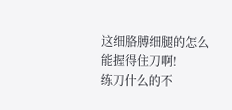这细胳膊细腿的怎么能握得住刀啊!
练刀什么的不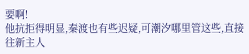要啊!
他抗拒得明显,秦渡也有些迟疑,可潮汐哪里管这些,直接往新主人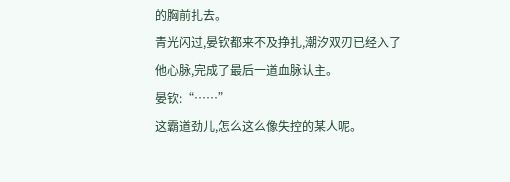的胸前扎去。
青光闪过,晏钦都来不及挣扎,潮汐双刃已经入了他心脉,完成了最后一道血脉认主。
晏钦:“……”
这霸道劲儿,怎么这么像失控的某人呢。